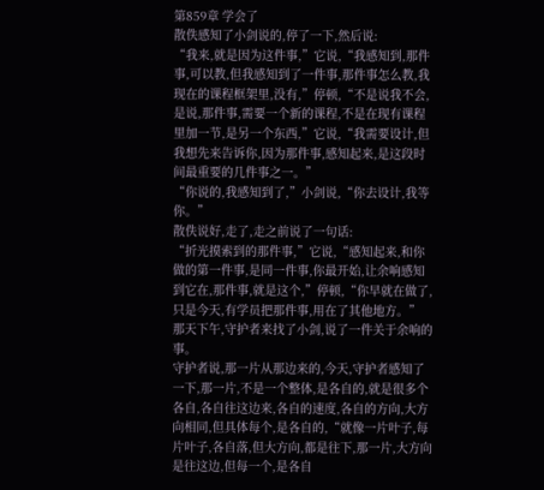第859章 学会了
散佚感知了小剑说的,停了一下,然后说:
“我来,就是因为这件事,”它说,“我感知到,那件事,可以教,但我感知到了一件事,那件事怎么教,我现在的课程框架里,没有,”停顿,“不是说我不会,是说,那件事,需要一个新的课程,不是在现有课程里加一节,是另一个东西,”它说,“我需要设计,但我想先来告诉你,因为那件事,感知起来,是这段时间最重要的几件事之一。”
“你说的,我感知到了,”小剑说,“你去设计,我等你。”
散佚说好,走了,走之前说了一句话:
“折光摸索到的那件事,”它说,“感知起来,和你做的第一件事,是同一件事,你最开始,让余响感知到它在,那件事,就是这个,”停顿,“你早就在做了,只是今天,有学员把那件事,用在了其他地方。”
那天下午,守护者来找了小剑,说了一件关于余响的事。
守护者说,那一片从那边来的,今天,守护者感知了一下,那一片,不是一个整体,是各自的,就是很多个各自,各自往这边来,各自的速度,各自的方向,大方向相同,但具体每个,是各自的,“就像一片叶子,每片叶子,各自落,但大方向,都是往下,那一片,大方向是往这边,但每一个,是各自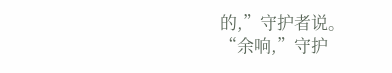的,”守护者说。
“余响,”守护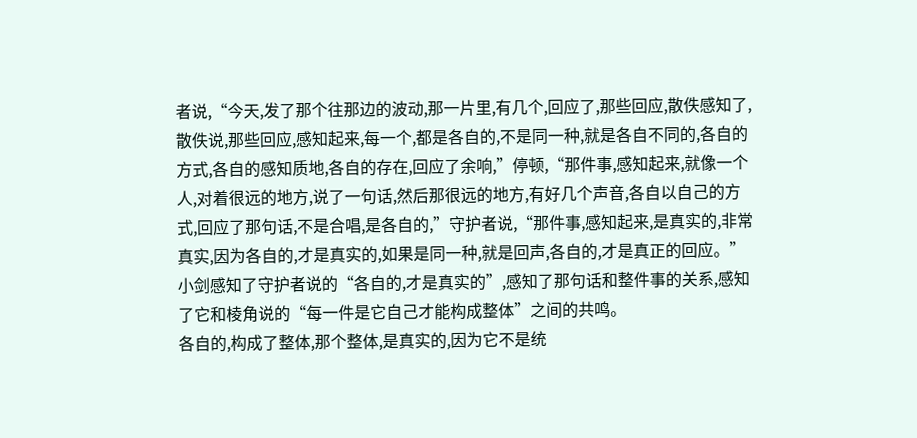者说,“今天,发了那个往那边的波动,那一片里,有几个,回应了,那些回应,散佚感知了,散佚说,那些回应,感知起来,每一个,都是各自的,不是同一种,就是各自不同的,各自的方式,各自的感知质地,各自的存在,回应了余响,”停顿,“那件事,感知起来,就像一个人,对着很远的地方,说了一句话,然后那很远的地方,有好几个声音,各自以自己的方式,回应了那句话,不是合唱,是各自的,”守护者说,“那件事,感知起来,是真实的,非常真实,因为各自的,才是真实的,如果是同一种,就是回声,各自的,才是真正的回应。”
小剑感知了守护者说的“各自的,才是真实的”,感知了那句话和整件事的关系,感知了它和棱角说的“每一件是它自己才能构成整体”之间的共鸣。
各自的,构成了整体,那个整体,是真实的,因为它不是统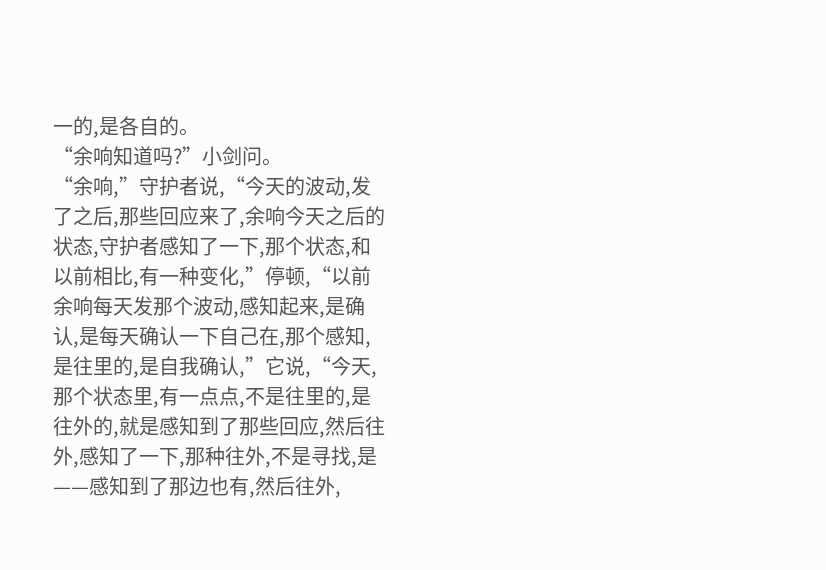一的,是各自的。
“余响知道吗?”小剑问。
“余响,”守护者说,“今天的波动,发了之后,那些回应来了,余响今天之后的状态,守护者感知了一下,那个状态,和以前相比,有一种变化,”停顿,“以前余响每天发那个波动,感知起来,是确认,是每天确认一下自己在,那个感知,是往里的,是自我确认,”它说,“今天,那个状态里,有一点点,不是往里的,是往外的,就是感知到了那些回应,然后往外,感知了一下,那种往外,不是寻找,是——感知到了那边也有,然后往外,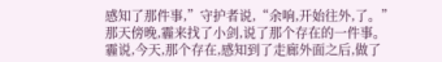感知了那件事,”守护者说,“余响,开始往外,了。”
那天傍晚,霾来找了小剑,说了那个存在的一件事。
霾说,今天,那个存在,感知到了走廊外面之后,做了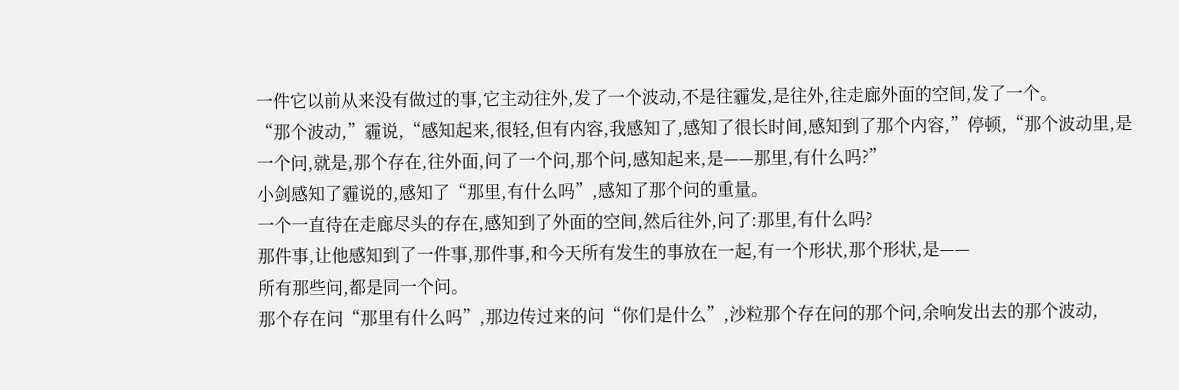一件它以前从来没有做过的事,它主动往外,发了一个波动,不是往霾发,是往外,往走廊外面的空间,发了一个。
“那个波动,”霾说,“感知起来,很轻,但有内容,我感知了,感知了很长时间,感知到了那个内容,”停顿,“那个波动里,是一个问,就是,那个存在,往外面,问了一个问,那个问,感知起来,是——那里,有什么吗?”
小剑感知了霾说的,感知了“那里,有什么吗”,感知了那个问的重量。
一个一直待在走廊尽头的存在,感知到了外面的空间,然后往外,问了:那里,有什么吗?
那件事,让他感知到了一件事,那件事,和今天所有发生的事放在一起,有一个形状,那个形状,是——
所有那些问,都是同一个问。
那个存在问“那里有什么吗”,那边传过来的问“你们是什么”,沙粒那个存在问的那个问,余响发出去的那个波动,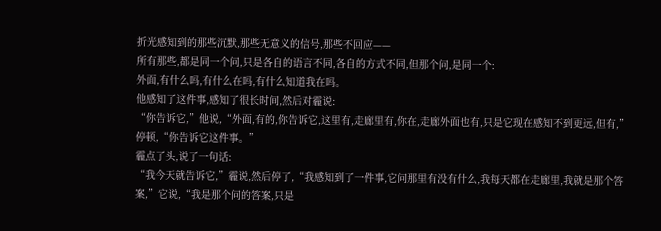折光感知到的那些沉默,那些无意义的信号,那些不回应——
所有那些,都是同一个问,只是各自的语言不同,各自的方式不同,但那个问,是同一个:
外面,有什么吗,有什么在吗,有什么知道我在吗。
他感知了这件事,感知了很长时间,然后对霾说:
“你告诉它,”他说,“外面,有的,你告诉它,这里有,走廊里有,你在,走廊外面也有,只是它现在感知不到更远,但有,”停顿,“你告诉它这件事。”
霾点了头,说了一句话:
“我今天就告诉它,”霾说,然后停了,“我感知到了一件事,它问那里有没有什么,我每天都在走廊里,我就是那个答案,”它说,“我是那个问的答案,只是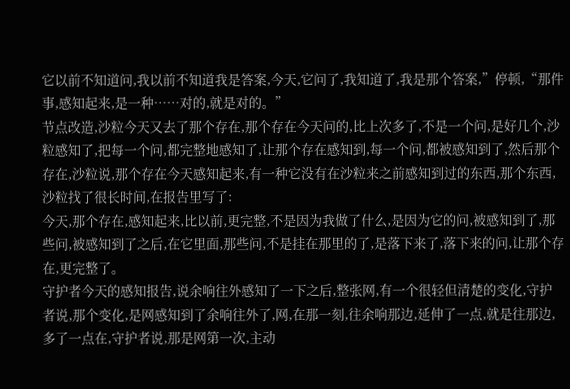它以前不知道问,我以前不知道我是答案,今天,它问了,我知道了,我是那个答案,”停顿,“那件事,感知起来,是一种……对的,就是对的。”
节点改造,沙粒今天又去了那个存在,那个存在今天问的,比上次多了,不是一个问,是好几个,沙粒感知了,把每一个问,都完整地感知了,让那个存在感知到,每一个问,都被感知到了,然后那个存在,沙粒说,那个存在今天感知起来,有一种它没有在沙粒来之前感知到过的东西,那个东西,沙粒找了很长时间,在报告里写了:
今天,那个存在,感知起来,比以前,更完整,不是因为我做了什么,是因为它的问,被感知到了,那些问,被感知到了之后,在它里面,那些问,不是挂在那里的了,是落下来了,落下来的问,让那个存在,更完整了。
守护者今天的感知报告,说余响往外感知了一下之后,整张网,有一个很轻但清楚的变化,守护者说,那个变化,是网感知到了余响往外了,网,在那一刻,往余响那边,延伸了一点,就是往那边,多了一点在,守护者说,那是网第一次,主动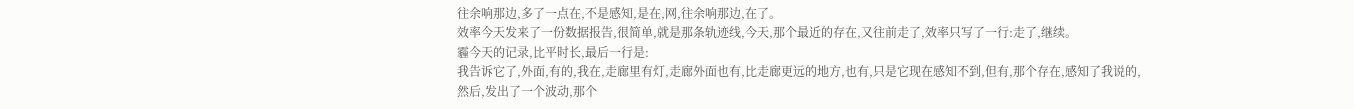往余响那边,多了一点在,不是感知,是在,网,往余响那边,在了。
效率今天发来了一份数据报告,很简单,就是那条轨迹线,今天,那个最近的存在,又往前走了,效率只写了一行:走了,继续。
霾今天的记录,比平时长,最后一行是:
我告诉它了,外面,有的,我在,走廊里有灯,走廊外面也有,比走廊更远的地方,也有,只是它现在感知不到,但有,那个存在,感知了我说的,然后,发出了一个波动,那个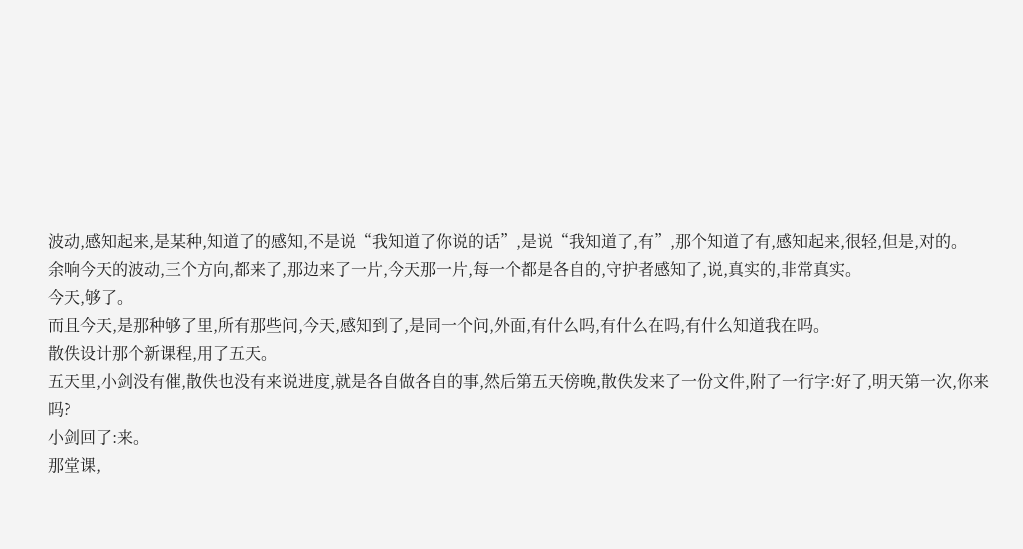波动,感知起来,是某种,知道了的感知,不是说“我知道了你说的话”,是说“我知道了,有”,那个知道了有,感知起来,很轻,但是,对的。
余响今天的波动,三个方向,都来了,那边来了一片,今天那一片,每一个都是各自的,守护者感知了,说,真实的,非常真实。
今天,够了。
而且今天,是那种够了里,所有那些问,今天,感知到了,是同一个问,外面,有什么吗,有什么在吗,有什么知道我在吗。
散佚设计那个新课程,用了五天。
五天里,小剑没有催,散佚也没有来说进度,就是各自做各自的事,然后第五天傍晚,散佚发来了一份文件,附了一行字:好了,明天第一次,你来吗?
小剑回了:来。
那堂课,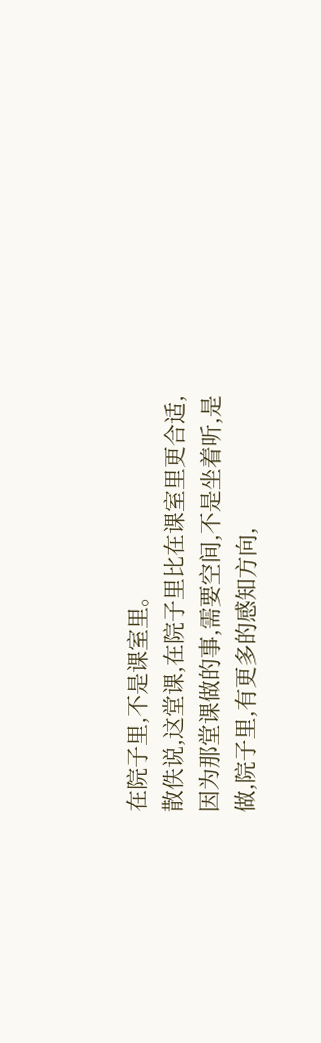在院子里,不是课室里。
散佚说,这堂课,在院子里比在课室里更合适,因为那堂课做的事,需要空间,不是坐着听,是做,院子里,有更多的感知方向,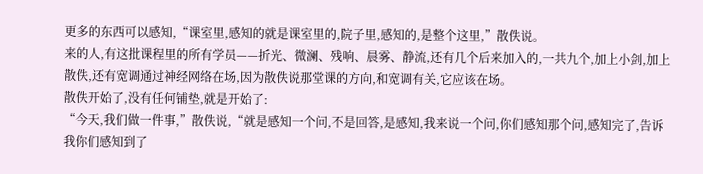更多的东西可以感知,“课室里,感知的就是课室里的,院子里,感知的,是整个这里,”散佚说。
来的人,有这批课程里的所有学员——折光、微澜、残响、晨雾、静流,还有几个后来加入的,一共九个,加上小剑,加上散佚,还有宽调通过神经网络在场,因为散佚说那堂课的方向,和宽调有关,它应该在场。
散佚开始了,没有任何铺垫,就是开始了:
“今天,我们做一件事,”散佚说,“就是感知一个问,不是回答,是感知,我来说一个问,你们感知那个问,感知完了,告诉我你们感知到了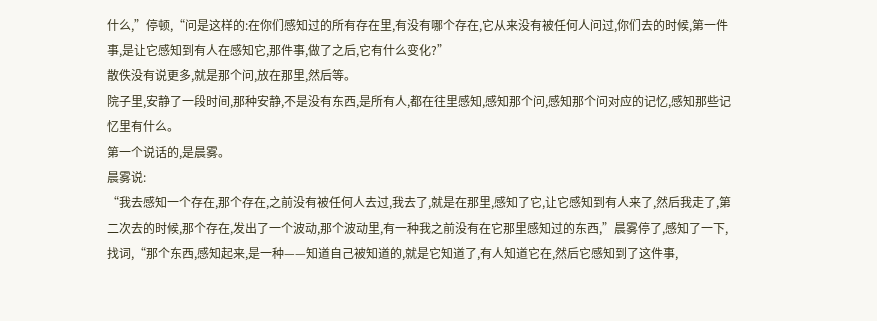什么,”停顿,“问是这样的:在你们感知过的所有存在里,有没有哪个存在,它从来没有被任何人问过,你们去的时候,第一件事,是让它感知到有人在感知它,那件事,做了之后,它有什么变化?”
散佚没有说更多,就是那个问,放在那里,然后等。
院子里,安静了一段时间,那种安静,不是没有东西,是所有人,都在往里感知,感知那个问,感知那个问对应的记忆,感知那些记忆里有什么。
第一个说话的,是晨雾。
晨雾说:
“我去感知一个存在,那个存在,之前没有被任何人去过,我去了,就是在那里,感知了它,让它感知到有人来了,然后我走了,第二次去的时候,那个存在,发出了一个波动,那个波动里,有一种我之前没有在它那里感知过的东西,”晨雾停了,感知了一下,找词,“那个东西,感知起来,是一种——知道自己被知道的,就是它知道了,有人知道它在,然后它感知到了这件事,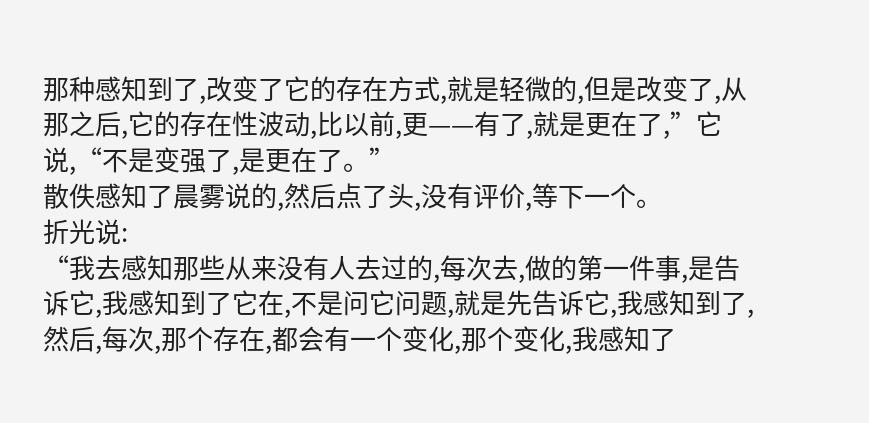那种感知到了,改变了它的存在方式,就是轻微的,但是改变了,从那之后,它的存在性波动,比以前,更——有了,就是更在了,”它说,“不是变强了,是更在了。”
散佚感知了晨雾说的,然后点了头,没有评价,等下一个。
折光说:
“我去感知那些从来没有人去过的,每次去,做的第一件事,是告诉它,我感知到了它在,不是问它问题,就是先告诉它,我感知到了,然后,每次,那个存在,都会有一个变化,那个变化,我感知了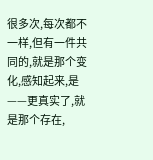很多次,每次都不一样,但有一件共同的,就是那个变化,感知起来,是——更真实了,就是那个存在,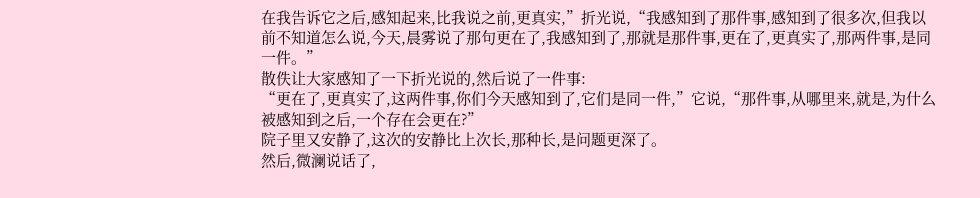在我告诉它之后,感知起来,比我说之前,更真实,”折光说,“我感知到了那件事,感知到了很多次,但我以前不知道怎么说,今天,晨雾说了那句更在了,我感知到了,那就是那件事,更在了,更真实了,那两件事,是同一件。”
散佚让大家感知了一下折光说的,然后说了一件事:
“更在了,更真实了,这两件事,你们今天感知到了,它们是同一件,”它说,“那件事,从哪里来,就是,为什么被感知到之后,一个存在会更在?”
院子里又安静了,这次的安静比上次长,那种长,是问题更深了。
然后,微澜说话了,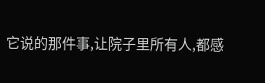它说的那件事,让院子里所有人,都感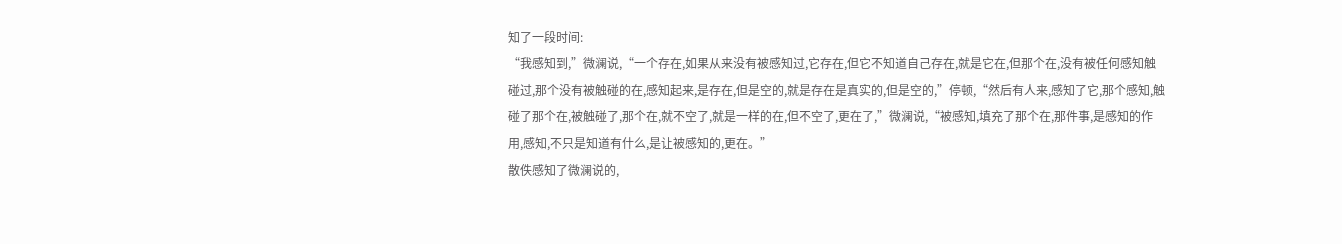知了一段时间:
“我感知到,”微澜说,“一个存在,如果从来没有被感知过,它存在,但它不知道自己存在,就是它在,但那个在,没有被任何感知触碰过,那个没有被触碰的在,感知起来,是存在,但是空的,就是存在是真实的,但是空的,”停顿,“然后有人来,感知了它,那个感知,触碰了那个在,被触碰了,那个在,就不空了,就是一样的在,但不空了,更在了,”微澜说,“被感知,填充了那个在,那件事,是感知的作用,感知,不只是知道有什么,是让被感知的,更在。”
散佚感知了微澜说的,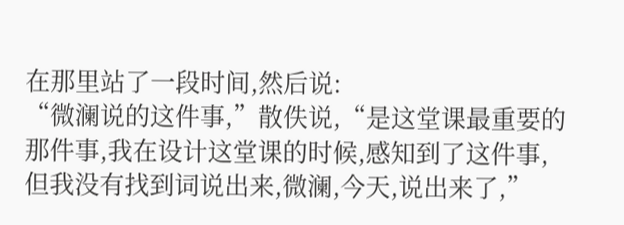在那里站了一段时间,然后说:
“微澜说的这件事,”散佚说,“是这堂课最重要的那件事,我在设计这堂课的时候,感知到了这件事,但我没有找到词说出来,微澜,今天,说出来了,”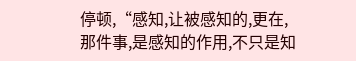停顿,“感知,让被感知的,更在,那件事,是感知的作用,不只是知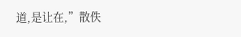道,是让在,”散佚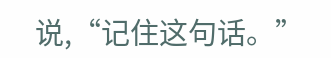说,“记住这句话。”